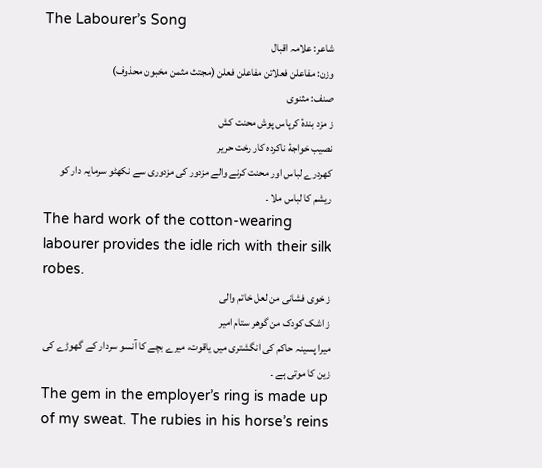The Labourer’s Song
شاعر: علامہ اقبال
وزن: مفاعلن فعلاتن مفاعلن فعلن (مجتث مثمن مخبون محذوف)
صنف: مثنوی
ز مزد بندهٔ کرپاس پوش محنت کش
نصیب خواجهٔ ناکرده کار رخت حریر
کھردرے لباس اور محنت کرنے والے مزدور کی مزدوری سے نکھٹو سرمایہ دار کو ریشم کا لباس ملا ۔
The hard work of the cotton-wearing labourer provides the idle rich with their silk robes.
ز خوی فشانی من لعل خاتم والی
ز اشک کودک من گوهر ستام امیر
میرا پسینہ حاکم کی انگشتری میں یاقوت، میرے بچے کا آنسو سردار کے گھوڑے کی زین کا موتی ہے ۔
The gem in the employer’s ring is made up of my sweat. The rubies in his horse’s reins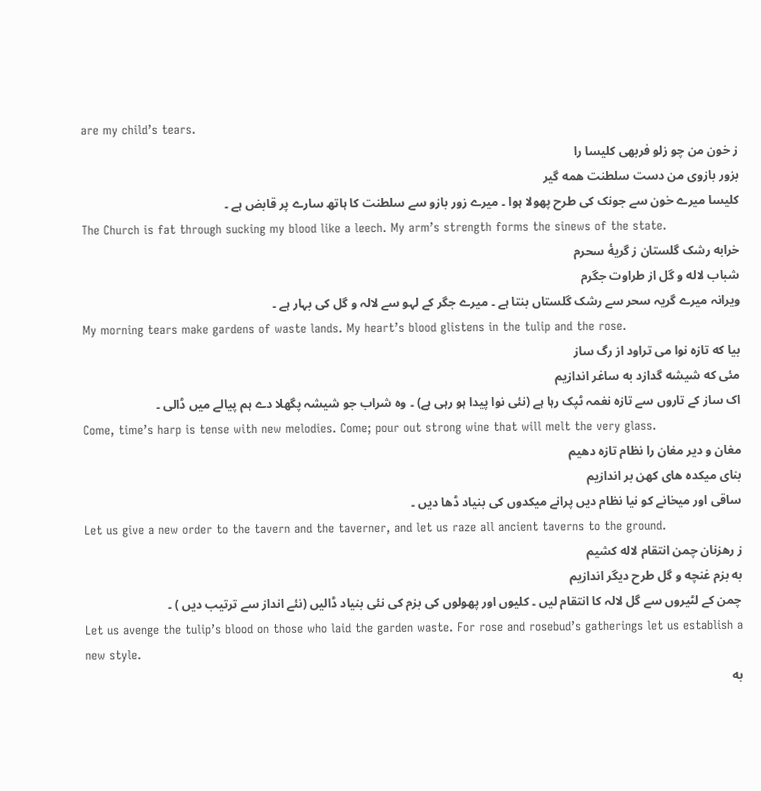are my child’s tears.
ز خون من چو زلو فربهی کلیسا را
بزور بازوی من دست سلطنت همه گیر
کلیسا میرے خون سے جونک کی طرح پھولا ہوا ۔ میرے زور بازو سے سلطنت کا ہاتھ سارے پر قابض ہے ۔
The Church is fat through sucking my blood like a leech. My arm’s strength forms the sinews of the state.
خرابه رشک گلستان ز گریهٔ سحرم
شباب لاله و گل از طراوت جگرم
ویرانہ میرے گریہ سحر سے رشک گلستاں بنتا ہے ۔ میرے جگر کے لہو سے لالہ و گل کی بہار ہے ۔
My morning tears make gardens of waste lands. My heart’s blood glistens in the tulip and the rose.
بیا که تازه نوا می تراود از رگ ساز
مئی که شیشه گدازد به ساغر اندازیم
اک ساز کے تاروں سے تازہ نغمہ ٹپک رہا ہے (نئی نوا پیدا ہو رہی ہے) ۔ وہ شراب جو شیشہ پگھلا دے ہم پیالے میں ڈالی ۔
Come, time’s harp is tense with new melodies. Come; pour out strong wine that will melt the very glass.
مغان و دیر مغان را نظام تازه دهیم
بنای میکده های کهن بر اندازیم
ساقی اور میخانے کو نیا نظام دیں پرانے میکدوں کی بنیاد ڈھا دیں ۔
Let us give a new order to the tavern and the taverner, and let us raze all ancient taverns to the ground.
ز رهزنان چمن انتقام لاله کشیم
به بزم غنچه و گل طرح دیگر اندازیم
چمن کے لٹیروں سے گل لالہ کا انتقام لیں ۔ کلیوں اور پھولوں کی بزم کی نئی بنیاد ڈالیں (نئے انداز سے ترتیب دیں ) ۔
Let us avenge the tulip’s blood on those who laid the garden waste. For rose and rosebud’s gatherings let us establish a new style.
به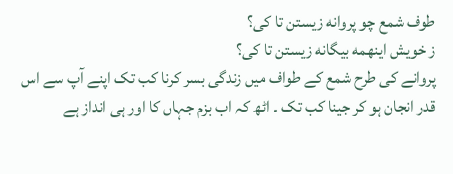طوف شمع چو پروانه زیستن تا کی؟
ز خویش اینهمه بیگانه زیستن تا کی؟
پروانے کی طرح شمع کے طواف میں زندگی بسر کرنا کب تک اپنے آپ سے اس قدر انجان ہو کر جینا کب تک ۔ اٹھ کہ اب بزم جہاں کا اور ہی انداز ہے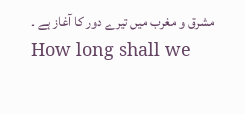مشرق و مغرب میں تیرے دور کا آغاز ہے ۔
How long shall we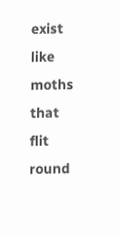exist like moths that flit round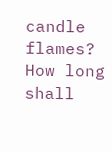candle flames? How long shall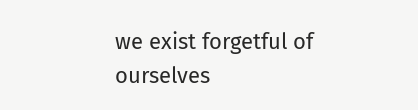we exist forgetful of ourselves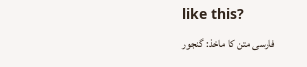like this?
فارسی متن کا ماخذ: گنجور